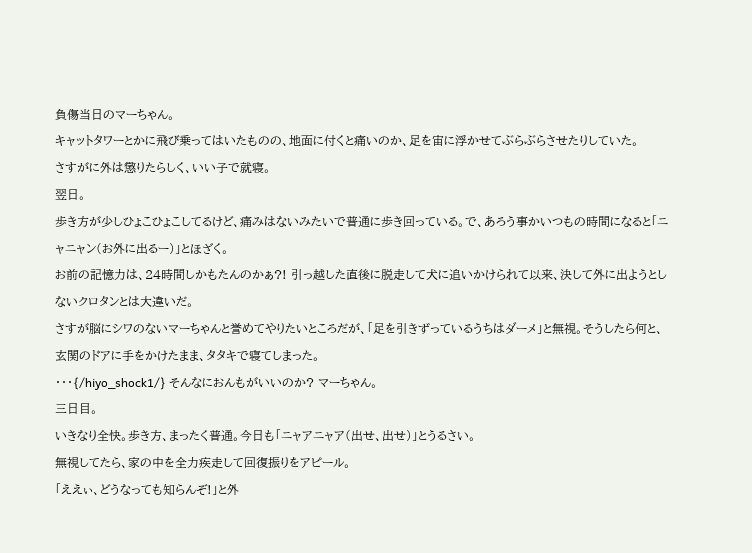負傷当日のマーちゃん。
キャットタワーとかに飛び乗ってはいたものの、地面に付くと痛いのか、足を宙に浮かせてぶらぶらさせたりしていた。
さすがに外は懲りたらしく、いい子で就寝。
翌日。
歩き方が少しひょこひょこしてるけど、痛みはないみたいで普通に歩き回っている。で、あろう事かいつもの時間になると「ニャニャン(お外に出るー)」とほざく。
お前の記憶力は、24時間しかもたんのかぁ?! 引っ越した直後に脱走して犬に追いかけられて以来、決して外に出ようとしないクロタンとは大違いだ。
さすが脳にシワのないマーちゃんと誉めてやりたいところだが、「足を引きずっているうちはダーメ」と無視。そうしたら何と、玄関のドアに手をかけたまま、タタキで寝てしまった。
・・・{/hiyo_shock1/} そんなにおんもがいいのか? マーちゃん。
三日目。
いきなり全快。歩き方、まったく普通。今日も「ニャアニャア(出せ、出せ)」とうるさい。
無視してたら、家の中を全力疾走して回復振りをアピール。
「ええぃ、どうなっても知らんぞ!」と外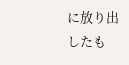に放り出したも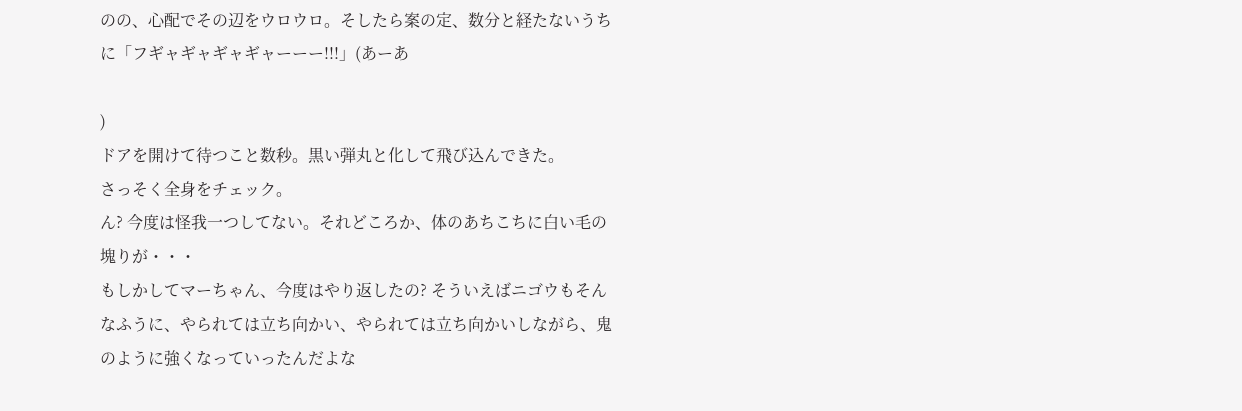のの、心配でその辺をウロウロ。そしたら案の定、数分と経たないうちに「フギャギャギャギャーーー!!!」(あーあ

)
ドアを開けて待つこと数秒。黒い弾丸と化して飛び込んできた。
さっそく全身をチェック。
ん? 今度は怪我一つしてない。それどころか、体のあちこちに白い毛の塊りが・・・
もしかしてマーちゃん、今度はやり返したの? そういえばニゴウもそんなふうに、やられては立ち向かい、やられては立ち向かいしながら、鬼のように強くなっていったんだよな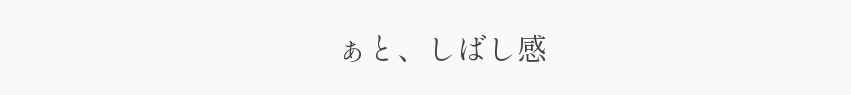ぁと、しばし感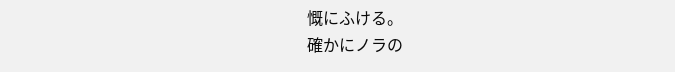慨にふける。
確かにノラの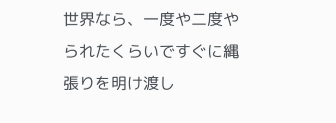世界なら、一度や二度やられたくらいですぐに縄張りを明け渡し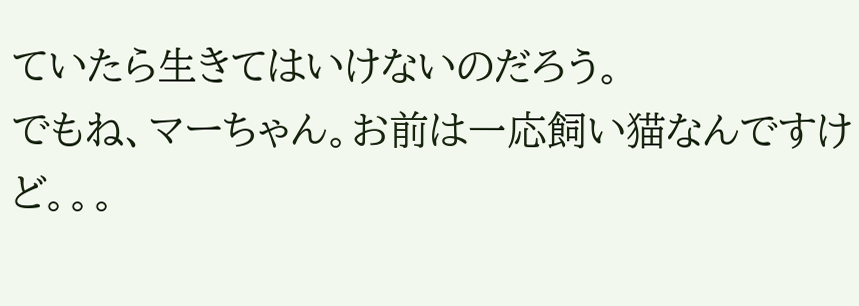ていたら生きてはいけないのだろう。
でもね、マーちゃん。お前は一応飼い猫なんですけど。。。